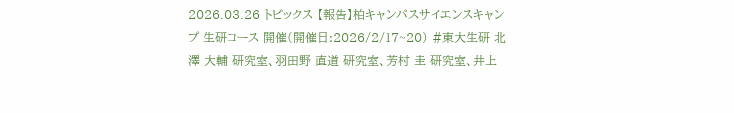2026.03.26 トピックス 【報告】柏キャンパスサイエンスキャンプ 生研コース 開催(開催日:2026/2/17~20) #東大生研 北澤 大輔 研究室、羽田野 直道 研究室、芳村 圭 研究室、井上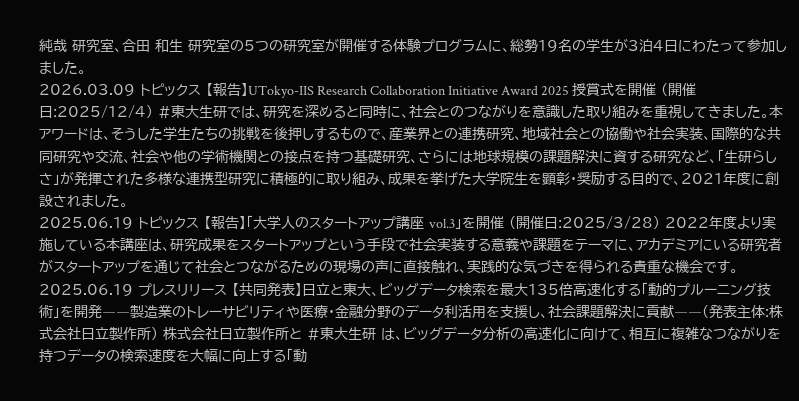純哉 研究室、合田 和生 研究室の5つの研究室が開催する体験プログラムに、総勢19名の学生が3泊4日にわたって参加しました。
2026.03.09 トピックス 【報告】UTokyo-IIS Research Collaboration Initiative Award 2025 授賞式を開催 (開催日:2025/12/4) #東大生研では、研究を深めると同時に、社会とのつながりを意識した取り組みを重視してきました。本アワードは、そうした学生たちの挑戦を後押しするもので、産業界との連携研究、地域社会との協働や社会実装、国際的な共同研究や交流、社会や他の学術機関との接点を持つ基礎研究、さらには地球規模の課題解決に資する研究など、「生研らしさ」が発揮された多様な連携型研究に積極的に取り組み、成果を挙げた大学院生を顕彰・奨励する目的で、2021年度に創設されました。
2025.06.19 トピックス 【報告】「大学人のスタートアップ講座 vol.3」を開催 (開催日:2025/3/28) 2022年度より実施している本講座は、研究成果をスタートアップという手段で社会実装する意義や課題をテーマに、アカデミアにいる研究者がスタートアップを通じて社会とつながるための現場の声に直接触れ、実践的な気づきを得られる貴重な機会です。
2025.06.19 プレスリリース 【共同発表】日立と東大、ビッグデータ検索を最大135倍高速化する「動的プルーニング技術」を開発――製造業のトレーサビリティや医療・金融分野のデータ利活用を支援し、社会課題解決に貢献――(発表主体:株式会社日立製作所) 株式会社日立製作所と #東大生研 は、ビッグデータ分析の高速化に向けて、相互に複雑なつながりを持つデータの検索速度を大幅に向上する「動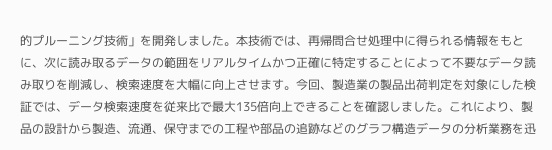的プルーニング技術」を開発しました。本技術では、再帰問合せ処理中に得られる情報をもとに、次に読み取るデータの範囲をリアルタイムかつ正確に特定することによって不要なデータ読み取りを削減し、検索速度を大幅に向上させます。今回、製造業の製品出荷判定を対象にした検証では、データ検索速度を従来比で最大135倍向上できることを確認しました。これにより、製品の設計から製造、流通、保守までの工程や部品の追跡などのグラフ構造データの分析業務を迅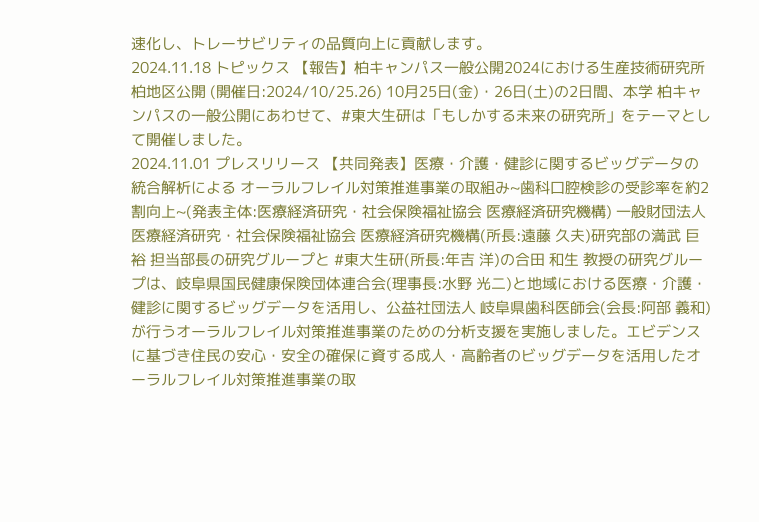速化し、トレーサビリティの品質向上に貢献します。
2024.11.18 トピックス 【報告】柏キャンパス一般公開2024における生産技術研究所柏地区公開 (開催日:2024/10/25.26) 10月25日(金)・26日(土)の2日間、本学 柏キャンパスの一般公開にあわせて、#東大生研は「もしかする未来の研究所」をテーマとして開催しました。
2024.11.01 プレスリリース 【共同発表】医療・介護・健診に関するビッグデータの統合解析による オーラルフレイル対策推進事業の取組み~歯科口腔検診の受診率を約2割向上~(発表主体:医療経済研究・社会保険福祉協会 医療経済研究機構) 一般財団法人医療経済研究・社会保険福祉協会 医療経済研究機構(所長:遠藤 久夫)研究部の満武 巨裕 担当部長の研究グループと #東大生研(所長:年吉 洋)の合田 和生 教授の研究グループは、岐阜県国民健康保険団体連合会(理事長:水野 光二)と地域における医療・介護・健診に関するビッグデータを活用し、公益社団法人 岐阜県歯科医師会(会長:阿部 義和)が行うオーラルフレイル対策推進事業のための分析支援を実施しました。エビデンスに基づき住民の安心・安全の確保に資する成人・高齢者のビッグデータを活用したオーラルフレイル対策推進事業の取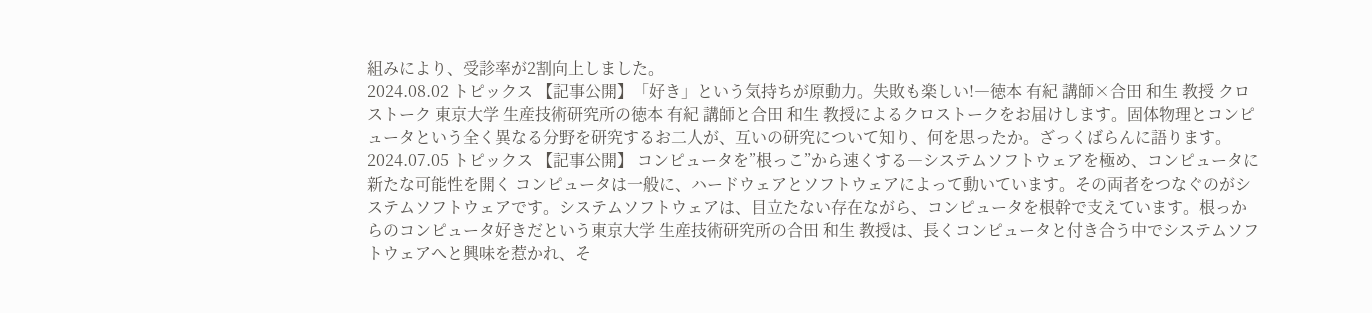組みにより、受診率が2割向上しました。
2024.08.02 トピックス 【記事公開】「好き」という気持ちが原動力。失敗も楽しい!―徳本 有紀 講師×合田 和生 教授 クロストーク 東京大学 生産技術研究所の徳本 有紀 講師と合田 和生 教授によるクロストークをお届けします。固体物理とコンピュータという全く異なる分野を研究するお二人が、互いの研究について知り、何を思ったか。ざっくばらんに語ります。
2024.07.05 トピックス 【記事公開】 コンピュータを”根っこ”から速くする―システムソフトウェアを極め、コンピュータに新たな可能性を開く コンピュータは一般に、ハードウェアとソフトウェアによって動いています。その両者をつなぐのがシステムソフトウェアです。システムソフトウェアは、目立たない存在ながら、コンピュータを根幹で支えています。根っからのコンピュータ好きだという東京大学 生産技術研究所の合田 和生 教授は、長くコンピュータと付き合う中でシステムソフトウェアへと興味を惹かれ、そ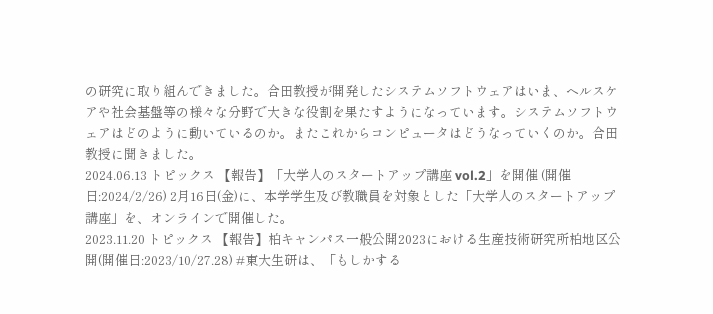の研究に取り組んできました。合田教授が開発したシステムソフトウェアはいま、ヘルスケアや社会基盤等の様々な分野で大きな役割を果たすようになっています。システムソフトウェアはどのように動いているのか。またこれからコンピュータはどうなっていくのか。合田教授に聞きました。
2024.06.13 トピックス 【報告】「大学人のスタートアップ講座 vol.2」を開催 (開催日:2024/2/26) 2月16日(金)に、本学学生及び教職員を対象とした「大学人のスタートアップ講座」を、オンラインで開催した。
2023.11.20 トピックス 【報告】柏キャンパス一般公開2023における生産技術研究所柏地区公開(開催日:2023/10/27.28) #東大生研は、「もしかする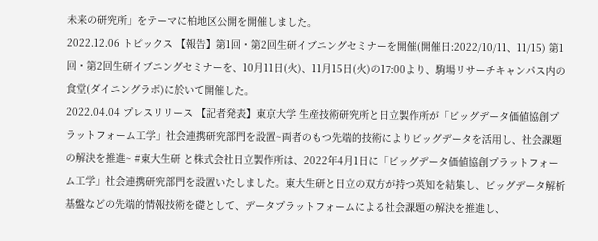未来の研究所」をテーマに柏地区公開を開催しました。
2022.12.06 トピックス 【報告】第1回・第2回生研イブニングセミナーを開催(開催日:2022/10/11、11/15) 第1回・第2回生研イブニングセミナーを、10月11日(火)、11月15日(火)の17:00より、駒場リサーチキャンパス内の食堂(ダイニングラボ)に於いて開催した。
2022.04.04 プレスリリース 【記者発表】東京大学 生産技術研究所と日立製作所が「ビッグデータ価値協創プラットフォーム工学」社会連携研究部門を設置~両者のもつ先端的技術によりビッグデータを活用し、社会課題の解決を推進~ #東大生研 と株式会社日立製作所は、2022年4月1日に「ビッグデータ価値協創プラットフォーム工学」社会連携研究部門を設置いたしました。東大生研と日立の双方が持つ英知を結集し、ビッグデータ解析基盤などの先端的情報技術を礎として、データプラットフォームによる社会課題の解決を推進し、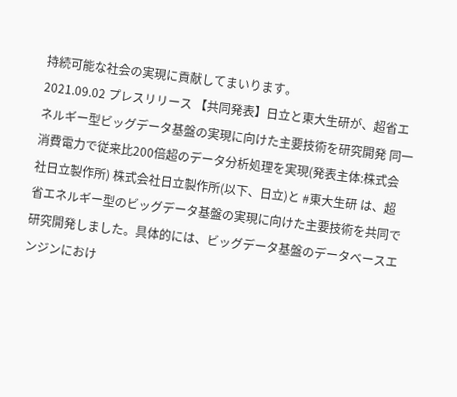持続可能な社会の実現に貢献してまいります。
2021.09.02 プレスリリース 【共同発表】日立と東大生研が、超省エネルギー型ビッグデータ基盤の実現に向けた主要技術を研究開発 同一消費電力で従来比200倍超のデータ分析処理を実現(発表主体:株式会社日立製作所) 株式会社日立製作所(以下、日立)と #東大生研 は、超省エネルギー型のビッグデータ基盤の実現に向けた主要技術を共同で研究開発しました。具体的には、ビッグデータ基盤のデータベースエンジンにおけ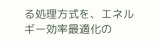る処理方式を、エネルギー効率最適化の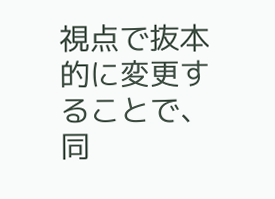視点で抜本的に変更することで、同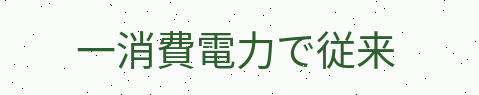一消費電力で従来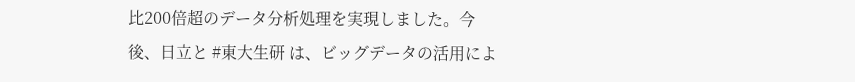比200倍超のデータ分析処理を実現しました。今後、日立と #東大生研 は、ビッグデータの活用によ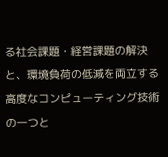る社会課題・経営課題の解決と、環境負荷の低減を両立する高度なコンピューティング技術の一つと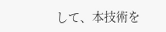して、本技術を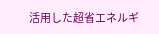活用した超省エネルギ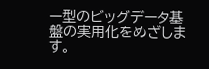ー型のビッグデータ基盤の実用化をめざします。